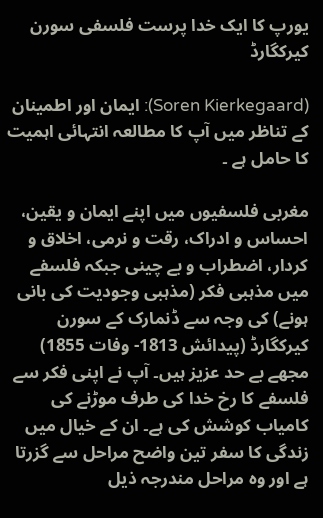یورپ کا ایک خدا پرست فلسفی سورن کیرکگارڈ

(Soren Kierkegaard): ایمان اور اطمینان کے تناظر میں آپ کا مطالعہ انتہائی اہمیت کا حامل ہے ۔

مغربی فلسفیوں میں اپنے ایمان و یقین، احساس و ادراک، رقت و نرمی، اخلاق و کردار، اضطراب و بے چینی جبکہ فلسفے میں مذہبی فکر (مذہبی وجودیت کی بانی ہونے) کی وجہ سے ڈنمارک کے سورن کیرکگارڈ (پیدائش 1813- وفات 1855) مجھے بے حد عزیز ہیں۔ آپ نے اپنی فکر سے فلسفے کا رخ خدا کی طرف موڑنے کی کامیاب کوشش کی ہے۔ ان کے خیال میں زندگی کا سفر تین واضح مراحل سے گزرتا ہے اور وہ مراحل مندرجہ ذیل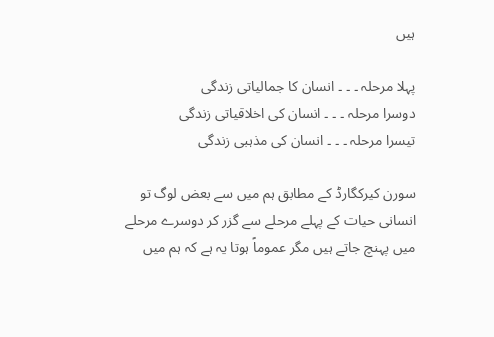ہیں

پہلا مرحلہ ۔ ۔ ۔ انسان کا جمالیاتی زندگی
دوسرا مرحلہ ۔ ۔ ۔ انسان کی اخلاقیاتی زندگی
تیسرا مرحلہ ۔ ۔ ۔ انسان کی مذہبی زندگی

سورن کیرکگارڈ کے مطابق ہم میں سے بعض لوگ تو انسانی حیات کے پہلے مرحلے سے گزر کر دوسرے مرحلے میں پہنچ جاتے ہیں مگر عموماً ہوتا یہ ہے کہ ہم میں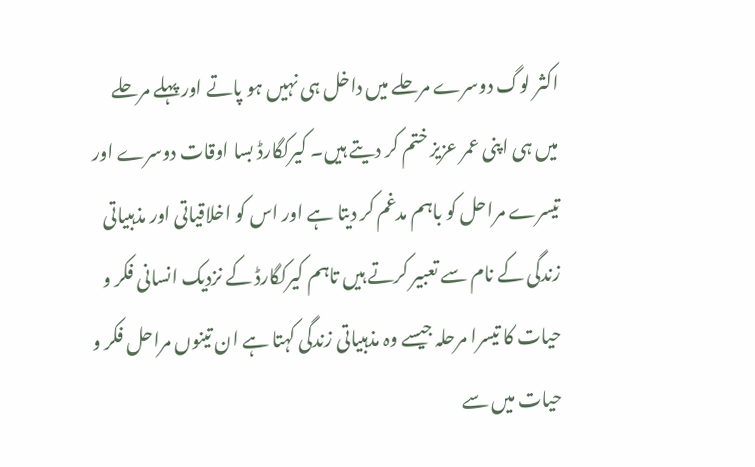اکثر لوگ دوسرے مرحلے میں داخل ہی نہیں ہو پاتے اور پہلے مرحلے میں ہی اپنی عمر عزیز ختم کر دیتے ہیں۔ کیرکگارڈ بسا اوقات دوسرے اور تیسرے مراحل کو باہم مدغم کر دیتا ہے اور اس کو اخلاقیاتی اور مذہبیاتی زندگی کے نام سے تعبیر کرتے ہیں تاہم کیرکگارڈ کے نزدیک انسانی فکر و حیات کا تیسرا مرحلہ جیسے وہ مذہبیاتی زندگی کہتا ہے ان تینوں مراحل فکر و حیات میں سے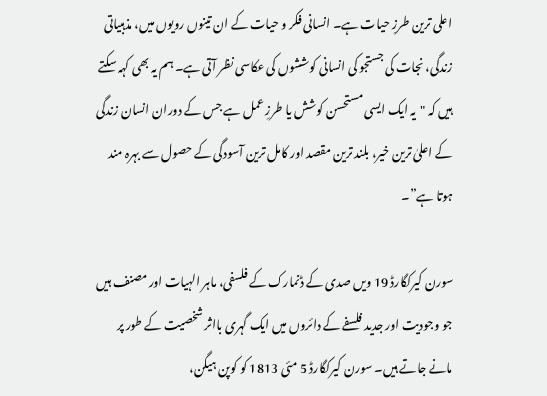اعلی ترین طرزِ حیات ہے۔ انسانی فکر و حیات کے ان تینوں رویوں میں، مذہبیاتی زندگی، نجات کی جستجو کی انسانی کوششوں کی عکاسی نظر آتی ہے۔ ہم یہ بھی کہہ سکتے ہیں کہ "یہ ایک ایسی مستحسن کوشش یا طرزِ عمل ہے جس کے دوران انسان زندگی کے اعلیٰ ترین خیر، بلند ترین مقصد اور کامل ترین آسودگی کے حصول سے بہرہ مند ہوتا ہے”۔

سورن کیرکگارڈ 19 ویں صدی کے ڈنمارک کے فلسفی، ماہر الہیات اور مصنف ہیں جو وجودیت اور جدید فلسفے کے دائروں میں ایک گہری بااثر شخصیت کے طور پر مانے جاتے ہیں۔ سورن کیرکگارڈ 5 مئی 1813 کو کوپن ہیگن،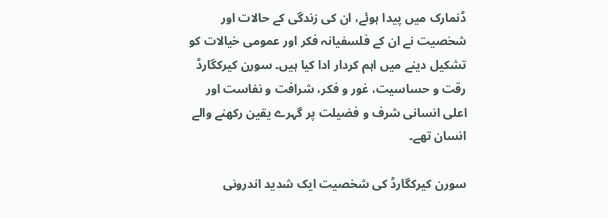ڈنمارک میں پیدا ہوئے، ان کی زندگی کے حالات اور شخصیت نے ان کے فلسفیانہ فکر اور عمومی خیالات کو تشکیل دینے میں اہم کردار ادا کیا ہیں۔ سورن کیرکگارڈ رقت و حساسیت، غور و فکر، شرافت و نفاست اور اعلی انسانی شرف و فضیلت پر گہرے یقین رکھنے والے انسان تھے۔

سورن کیرکگارڈ کی شخصیت ایک شدید اندرونی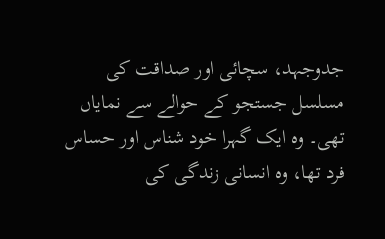جدوجہد، سچائی اور صداقت کی مسلسل جستجو کے حوالے سے نمایاں تھی۔ وہ ایک گہرا خود شناس اور حساس فرد تھا، وہ انسانی زندگی کی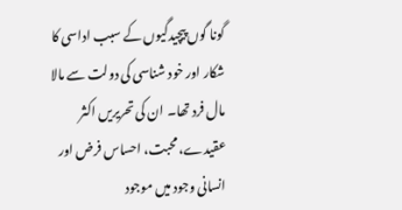گونا گوں پیچیدگیوں کے سبب اداسی کا شکار اور خود شناسی کی دولت سے مالا مال فرد تھا۔ ان کی تحریریں اکثر عقیدے، محبت، احساس فرض اور انسانی وجود میں موجود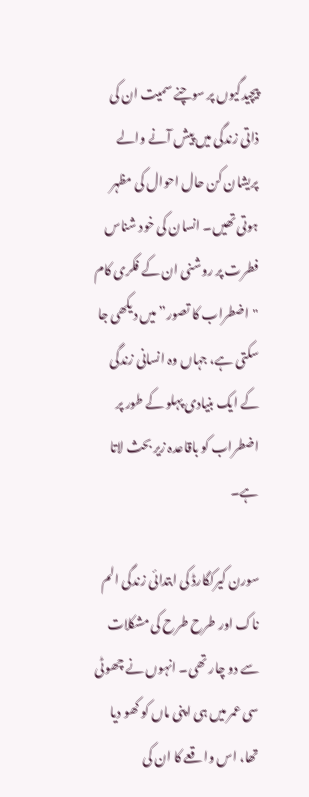پیچیدگیوں پر سوچنے سمیت ان کی ذاتی زندگی میں پیش آنے والے پریشان کن حال احوال کی مظہر ہوتی تھیں۔ انسان کی خود شناس فطرت پر روشنی ان کے فکری کام "اضطراب کا تصور” میں دیکھی جا سکتی ہے، جہاں وہ انسانی زندگی کے ایک بنیادی پہلو کے طور پر اضطراب کو باقاعدہ زیر بحث لاتا ہے۔

سورن کیرکگارڈ کی ابتدائی زندگی الم ناک اور طرح طرح کی مشکلات سے دو چار تھی۔ انہوں نے چھوٹی سی عمر میں ہی اپنی ماں کو کھو دیا تھا، اس واقعے کا ان کی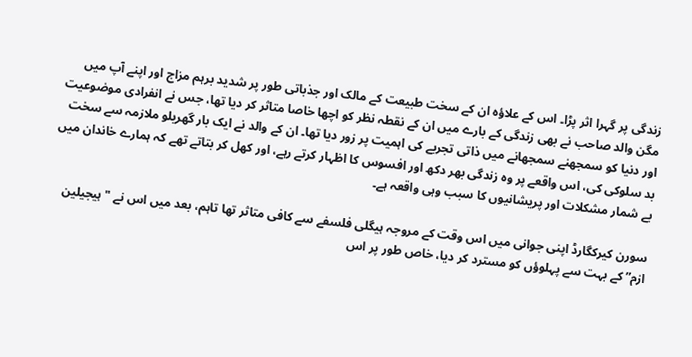زندگی پر گہرا اثر پڑا۔ اس کے علاؤہ ان کے سخت طبیعت کے مالک اور جذباتی طور پر شدید برہم مزاج اور اپنے آپ میں مگن والد صاحب نے بھی زندگی کے بارے میں ان کے نقطہ نظر کو اچھا خاصا متاثر کر دیا تھا، جس نے انفرادی موضوعیت اور دنیا کو سمجھنے سمجھانے میں ذاتی تجربے کی اہمیت پر زور دیا تھا۔ ان کے والد نے ایک بار گھریلو ملازمہ سے سخت بد سلوکی کی، اس واقعے پر وہ زندگی بھر دکھ اور افسوس کا اظہار کرتے رہے، اور کھل کر بتاتے تھے کہ ہمارے خاندان میں بے شمار مشکلات اور پریشانیوں کا سبب وہی واقعہ ہے۔

سورن کیرکگارڈ اپنی جوانی میں اس وقت کے مروجہ ہیگلی فلسفے سے کافی متاثر تھا تاہم، بعد میں اس نے "ہیجیلین ازم” کے بہت سے پہلوؤں کو مسترد کر دیا، خاص طور پر اس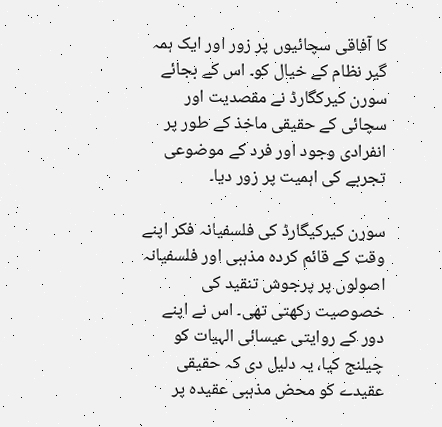کا آفاقی سچائیوں پر زور اور ایک ہمہ گیر نظام کے خیال کو۔ اس کے بجائے سورن کیرکگارڈ نے مقصدیت اور سچائی کے حقیقی ماخذ کے طور پر انفرادی وجود اور فرد کے موضوعی تجربے کی اہمیت پر زور دیا۔

سورن کیرکیگارڈ کی فلسفیانہ فکر اپنے وقت کے قائم کردہ مذہبی اور فلسفیانہ اصولوں پر پرجوش تنقید کی خصوصیت رکھتی تھی۔ اس نے اپنے دور کے روایتی عیسائی الہیات کو چیلنج کیا، یہ دلیل دی کہ حقیقی عقیدے کو محض مذہبی عقیدہ پر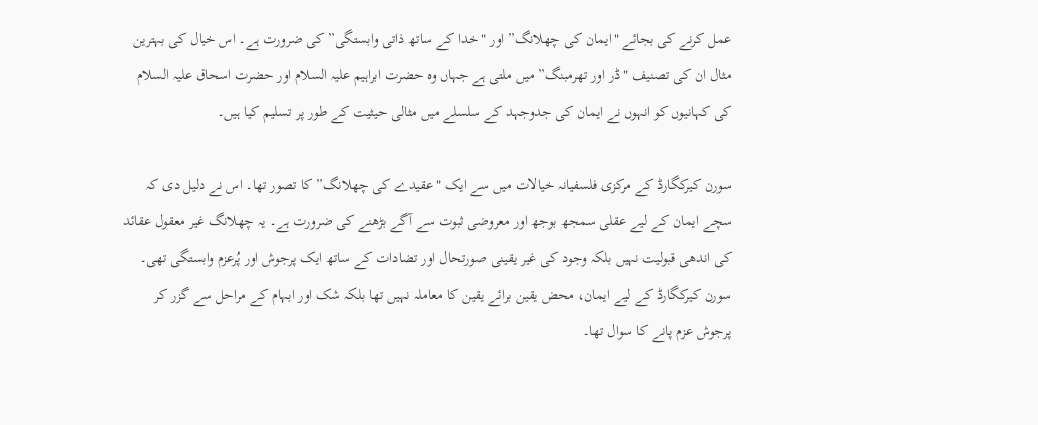عمل کرنے کی بجائے "ایمان کی چھلانگ” اور "خدا کے ساتھ ذاتی وابستگی” کی ضرورت ہے۔ اس خیال کی بہترین مثال ان کی تصنیف "ڈر اور تھرمبنگ” میں ملتی ہے جہاں وہ حضرت ابراہیم علیہ السلام اور حضرت اسحاق علیہ السلام کی کہانیوں کو انہوں نے ایمان کی جدوجہد کے سلسلے میں مثالی حیثیت کے طور پر تسلیم کیا ہیں۔

سورن کیرکگارڈ کے مرکزی فلسفیانہ خیالات میں سے ایک "عقیدے کی چھلانگ” کا تصور تھا۔ اس نے دلیل دی کہ سچے ایمان کے لیے عقلی سمجھ بوجھ اور معروضی ثبوت سے آگے بڑھنے کی ضرورت ہے۔ یہ چھلانگ غیر معقول عقائد کی اندھی قبولیت نہیں بلکہ وجود کی غیر یقینی صورتحال اور تضادات کے ساتھ ایک پرجوش اور پُرعزم وابستگی تھی۔ سورن کیرکگارڈ کے لیے ایمان، محض یقین برائے یقین کا معاملہ نہیں تھا بلکہ شک اور ابہام کے مراحل سے گزر کر پرجوش عزم پانے کا سوال تھا۔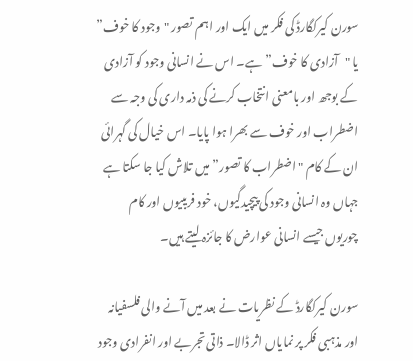سورن کیرکگارڈ کی فکر میں ایک اور اہم تصور "وجود کا خوف” یا "آزادی کا خوف” ہے۔ اس نے انسانی وجود کو آزادی کے بوجھ اور بامعنی انتخاب کرنے کی ذمہ داری کی وجہ سے اضطراب اور خوف سے بھرا ہوا پایا۔ اس خیال کی گہرائی ان کے کام "اضطراب کا تصور” میں تلاش کیا جا سکتا ہے جہاں وہ انسانی وجود کی پیچیدگیوں، خود فریبیوں اور کام چوریوں جیسے انسانی عوارض کا جائزہ لیتے ہیں۔

سورن کیرکگارڈ کے نظریات نے بعد میں آنے والی فلسفیانہ اور مذہبی فکر پر نمایاں اثر ڈالا۔ ذاتی تجربے اور انفرادی وجود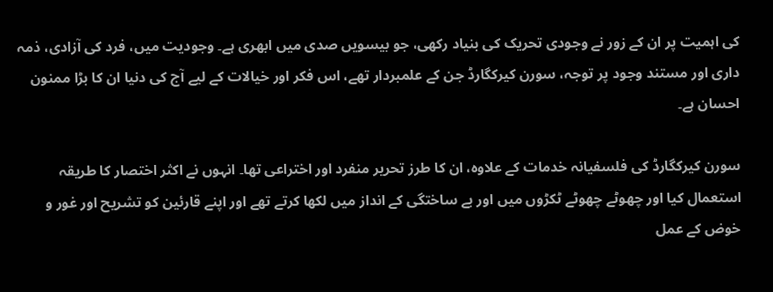کی اہمیت پر ان کے زور نے وجودی تحریک کی بنیاد رکھی، جو بیسویں صدی میں ابھری ہے۔ وجودیت میں، فرد کی آزادی، ذمہ داری اور مستند وجود پر توجہ، سورن کیرکگارڈ جن کے علمبردار تھے، اس فکر اور خیالات کے لیے آج کی دنیا ان کا بڑا ممنون احسان ہے۔

سورن کیرکگارڈ کی فلسفیانہ خدمات کے علاوہ، ان کا طرز تحریر منفرد اور اختراعی تھا۔ انہوں نے اکثر اختصار کا طریقہ استعمال کیا اور چھوٹے چھوٹے ٹکڑوں میں اور بے ساختگی کے انداز میں لکھا کرتے تھے اور اپنے قارئین کو تشریح اور غور و خوض کے عمل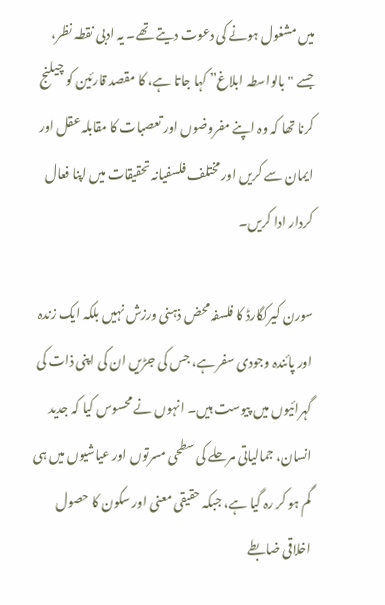میں مشغول ہونے کی دعوت دیتے تھے۔ یہ ادبی نقطہ نظر، جسے "بالواسطہ ابلاغ” کہا جاتا ہے، کا مقصد قارئین کو چیلنج کرنا تھا کہ وہ اپنے مفروضوں اور تعصبات کا مقابلہ عقل اور ایمان سے کریں اور مختلف فلسفیانہ تحقیقات میں اپنا فعال کردار ادا کریں۔

سورن کیرکگارڈ کا فلسفہ محض ذہنی ورزش نہیں بلکہ ایک زندہ اور پائندہ وجودی سفر ہے، جس کی جڑیں ان کی اپنی ذات کی گہرائیوں میں پیوست ہیں۔ انہوں نے محسوس کیا کہ جدید انسان، جمالیاتی مرحلے کی سطحی مسرتوں اور عیاشیوں میں ہی گم ہو کر رہ گیا ہے، جبکہ حقیقی معنی اور سکون کا حصول اخلاقی ضابطے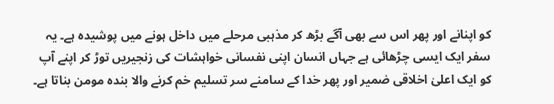کو اپنانے اور پھر اس سے بھی آگے بڑھ کر مذہبی مرحلے میں داخل ہونے میں پوشیدہ ہے۔ یہ سفر ایک ایسی چڑھائی ہے جہاں انسان اپنی نفسانی خواہشات کی زنجیریں توڑ کر اپنے آپ کو ایک اعلیٰ اخلاقی ضمیر اور پھر خدا کے سامنے سر تسلیم خم کرنے والا بندہ مومن بناتا ہے۔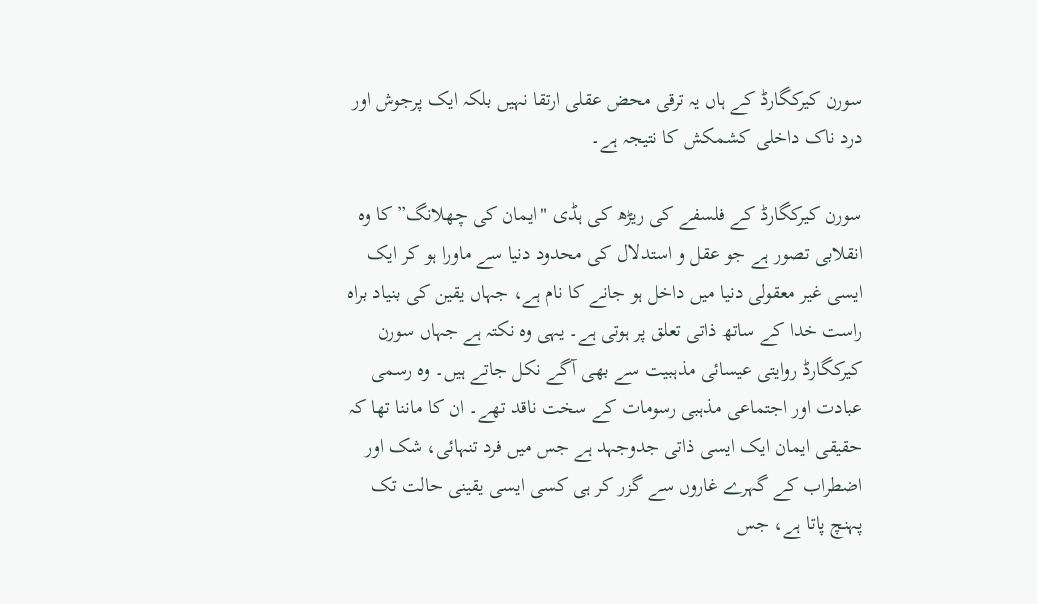سورن کیرکگارڈ کے ہاں یہ ترقی محض عقلی ارتقا نہیں بلکہ ایک پرجوش اور درد ناک داخلی کشمکش کا نتیجہ ہے۔

سورن کیرکگارڈ کے فلسفے کی ریڑھ کی ہڈی "ایمان کی چھلانگ” کا وہ انقلابی تصور ہے جو عقل و استدلال کی محدود دنیا سے ماورا ہو کر ایک ایسی غیر معقولی دنیا میں داخل ہو جانے کا نام ہے، جہاں یقین کی بنیاد براہ راست خدا کے ساتھ ذاتی تعلق پر ہوتی ہے۔ یہی وہ نکتہ ہے جہاں سورن کیرکگارڈ روایتی عیسائی مذہبیت سے بھی آگے نکل جاتے ہیں۔ وہ رسمی عبادت اور اجتماعی مذہبی رسومات کے سخت ناقد تھے۔ ان کا ماننا تھا کہ حقیقی ایمان ایک ایسی ذاتی جدوجہد ہے جس میں فرد تنہائی، شک اور اضطراب کے گہرے غاروں سے گزر کر ہی کسی ایسی یقینی حالت تک پہنچ پاتا ہے، جس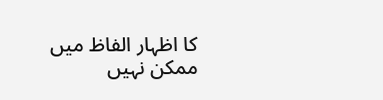کا اظہار الفاظ میں ممکن نہیں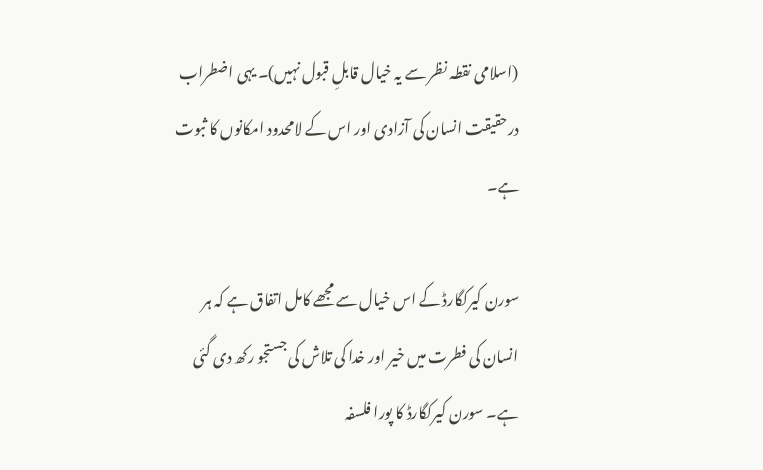(اسلامی نقطہ نظر سے یہ خیال قابلِ قبول نہیں)۔ یہی اضطراب درحقیقت انسان کی آزادی اور اس کے لامحدود امکانوں کا ثبوت ہے۔

سورن کیرکگارڈ کے اس خیال سے مجھے کامل اتفاق ہے کہ ہر انسان کی فطرت میں خیر اور خدا کی تلاش کی جستجو رکھ دی گئی ہے۔ سورن کیرکگارڈ کا پورا فلسفہ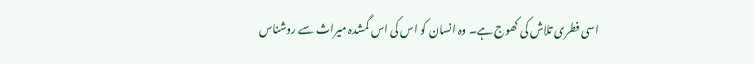اسی فطری تلاش کی کھوج ہے۔ وہ انسان کو اس کی اس گمشدہ میراث سے روشناس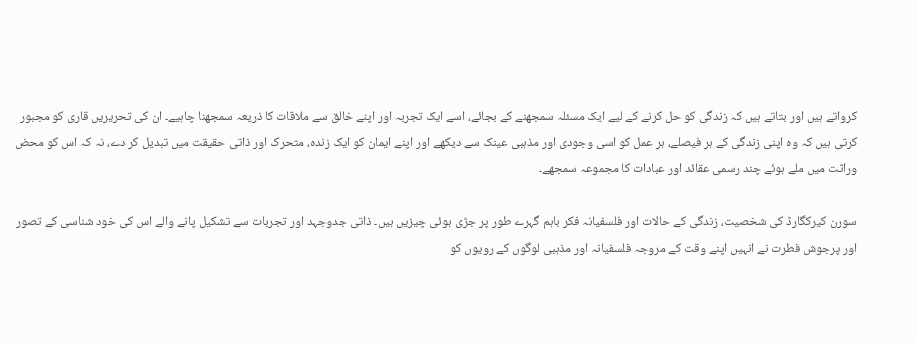کرواتے ہیں اور بتاتے ہیں کہ زندگی کو حل کرنے کے لیے ایک مسئلہ سمجھنے کے بجائے، اسے ایک تجربہ اور اپنے خالق سے ملاقات کا ذریعہ سمجھنا چاہیے۔ ان کی تحریریں قاری کو مجبور کرتی ہیں کہ وہ اپنی زندگی کے ہر فیصلے، ہر عمل کو اسی وجودی اور مذہبی عینک سے دیکھے اور اپنے ایمان کو ایک زندہ، متحرک اور ذاتی حقیقت میں تبدیل کر دے، نہ کہ اس کو محض وراثت میں ملے ہوئے چند رسمی عقائد اور عبادات کا مجموعہ سمجھے۔

سورن کیرکگارڈ کی شخصیت، زندگی کے حالات اور فلسفیانہ فکر باہم گہرے طور پر جڑی ہوئی چیزیں ہیں۔ ذاتی جدوجہد اور تجربات سے تشکیل پانے والے اس کی خود شناسی کے تصور اور پرجوش فطرت نے انہیں اپنے وقت کے مروجہ فلسفیانہ اور مذہبی لوگوں کے رویوں کو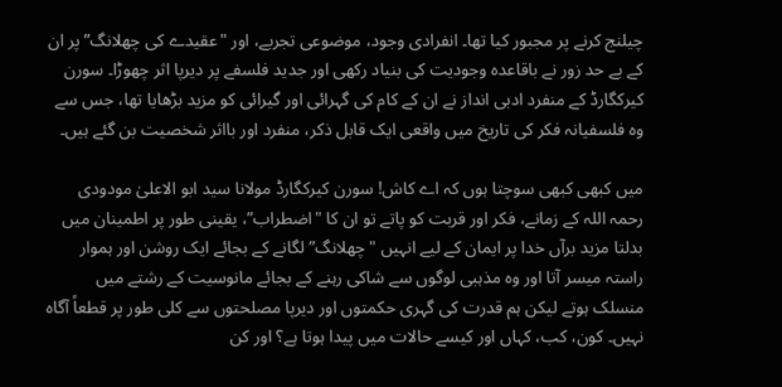چیلنج کرنے پر مجبور کیا تھا۔ انفرادی وجود، موضوعی تجربے، اور "عقیدے کی چھلانگ” پر ان کے بے حد زور نے باقاعدہ وجودیت کی بنیاد رکھی اور جدید فلسفے پر دیرپا اثر چھوڑا۔ سورن کیرکگارڈ کے منفرد ادبی انداز نے ان کے کام کی گہرائی اور گیرائی کو مزید بڑھایا تھا، جس سے وہ فلسفیانہ فکر کی تاریخ میں واقعی ایک قابل ذکر، منفرد اور بااثر شخصیت بن گئے ہیں۔

میں کبھی کبھی سوچتا ہوں کہ اے کاش! سورن کیرکگارڈ مولانا سید ابو الاعلیٰ مودودی رحمہ اللہ کے زمانے، فکر اور قربت کو پاتے تو ان کا "اضطراب”، یقینی طور پر اطمینان میں بدلتا مزید برآں خدا پر ایمان کے لیے انہیں "چھلانگ” لگانے کے بجائے ایک روشن اور ہموار راستہ میسر آتا اور وہ مذہبی لوگوں سے شاکی رہنے کے بجائے مانوسیت کے رشتے میں منسلک ہوتے لیکن ہم قدرت کی گہری حکمتوں اور دیرپا مصلحتوں سے کلی طور پر قطعاً آگاہ نہیں۔ کون، کب، کہاں اور کیسے حالات میں پیدا ہوتا ہے؟ اور کن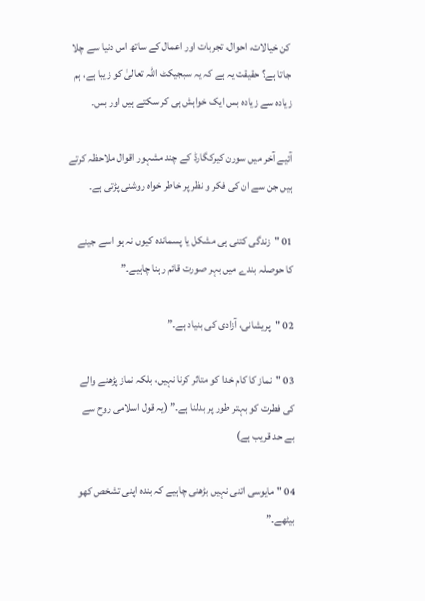کن خیالات، احوال، تجربات اور اعمال کے ساتھ اس دنیا سے چلا جاتا ہے؟ حقیقت یہ ہے کہ یہ سبجیکٹ اللہ تعالیٰ کو زیبا ہے، ہم زیادہ سے زیادہ بس ایک خواہش ہی کر سکتے ہیں اور بس۔

آئیے آخر میں سورن کیرکگارڈ کے چند مشہور اقوال ملاحظہ کرتے ہیں جن سے ان کی فکر و نظر پر خاطر خواہ روشنی پڑتی ہے۔

01 "زندگی کتنی ہی مشکل یا پسماندہ کیوں نہ ہو اسے جینے کا حوصلہ بندے میں بہر صورت قائم رہنا چاہیے۔”

02 "پریشانی، آزادی کی بنیاد ہے۔”

03 "نماز کا کام خدا کو متاثر کرنا نہیں، بلکہ نماز پڑھنے والے کی فطرت کو بہتر طور پر بدلنا ہے۔” (یہ قول اسلامی روح سے بے حد قریب ہے)

04 "مایوسی اتنی نہیں بڑھنی چاہیے کہ بندہ اپنی تشخص کھو بیٹھے۔”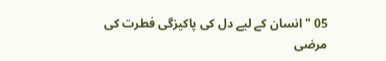05 "انسان کے لیے دل کی پاکیزگی فطرت کی مرضی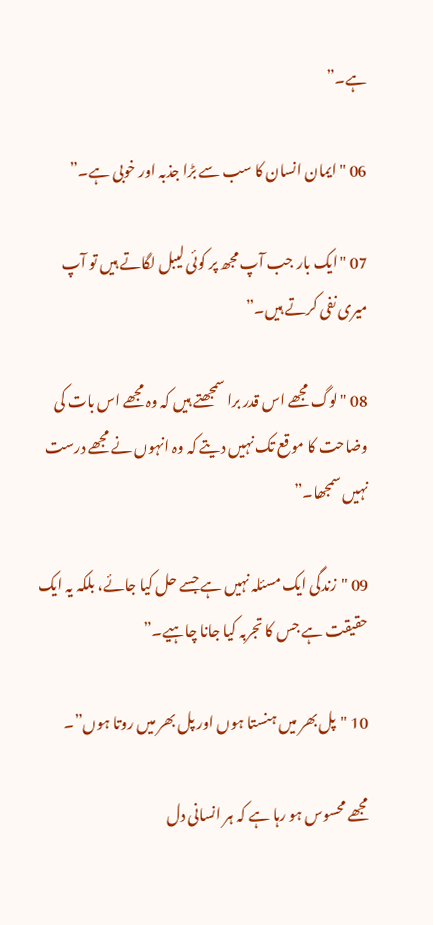ہے۔”

06 "ایمان انسان کا سب سے بڑا جذبہ اور خوبی ہے۔”

07 "ایک بار جب آپ مجھ پر کوئی لیبل لگاتے ہیں تو آپ میری نفی کرتے ہیں۔”

08 "لوگ مجھے اس قدر برا سمجھتے ہیں کہ وہ مجھے اس بات کی وضاحت کا موقع تک نہیں دیتے کہ وہ انہوں نے مجھے درست نہیں سمجھا۔”

09 "زندگی ایک مسئلہ نہیں ہے جسے حل کیا جائے، بلکہ یہ ایک حقیقت ہے جس کا تجربہ کیا جانا چاہیے۔”

10 "پل بھر میں ہنستا ہوں اور پل بھر میں روتا ہوں”۔

مجھے محسوس ہو رہا ہے کہ ہر انسانی دل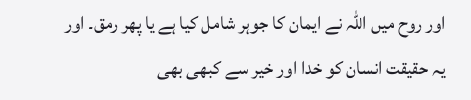اور روح میں اللہ نے ایمان کا جوہر شامل کیا ہے یا پھر رمق۔ اور یہ حقیقت انسان کو خدا اور خیر سے کبھی بھی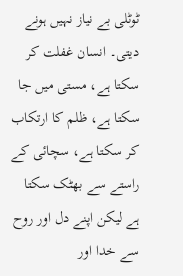ٹوٹلی بے نیاز نہیں ہونے دیتی۔ انسان غفلت کر سکتا ہے، مستی میں جا سکتا ہے، ظلم کا ارتکاب کر سکتا ہے، سچائی کے راستے سے بھٹک سکتا ہے لیکن اپنے دل اور روح سے خدا اور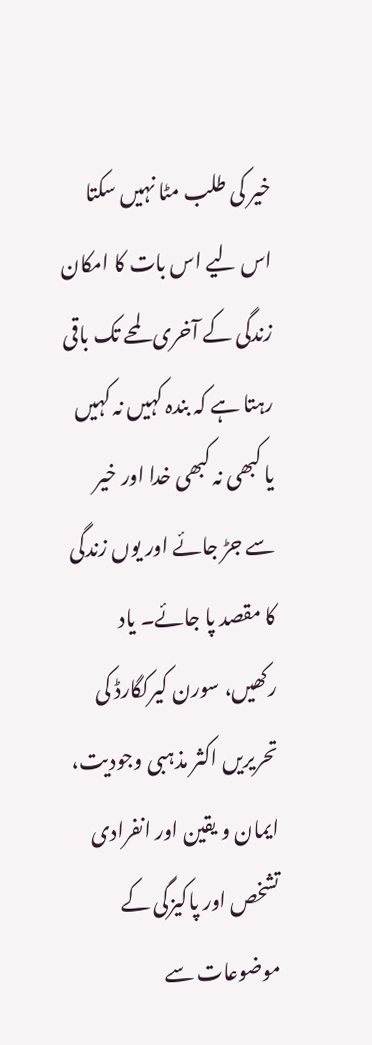خیر کی طلب مٹا نہیں سکتا اس لیے اس بات کا امکان زندگی کے آخری لمحے تک باقی رہتا ہے کہ بندہ کہیں نہ کہیں یا کبھی نہ کبھی خدا اور خیر سے جڑ جائے اور یوں زندگی کا مقصد پا جائے۔ یاد رکھیں، سورن کیرکگارڈ کی تحریریں اکثر مذہبی وجودیت، ایمان و یقین اور انفرادی تشخص اور پاکیزگی کے موضوعات سے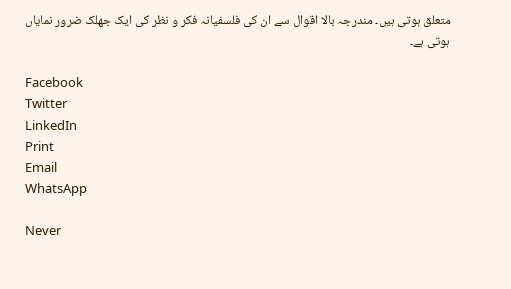متعلق ہوتی ہیں۔ مندرجہ بالا اقوال سے ان کی فلسفیانہ فکر و نظر کی ایک جھلک ضرور نمایاں ہوتی ہے۔

Facebook
Twitter
LinkedIn
Print
Email
WhatsApp

Never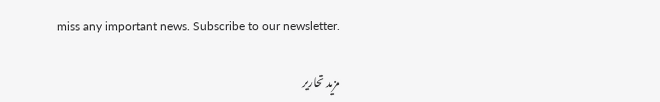miss any important news. Subscribe to our newsletter.

مزید تحاریر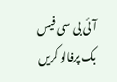آئی بی سی فیس بک پرفالو کریں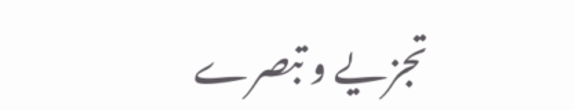تجزیے و تبصرے